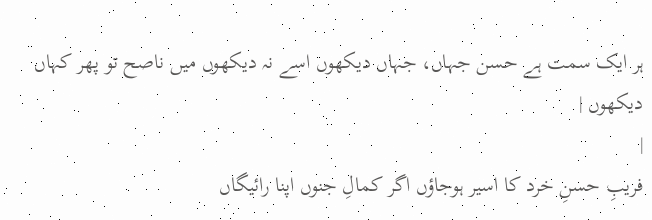ہر ایک سمت ہے حسن جہاں، جہاں دیکھوں اسے نہ دیکھوں میں ناصح تو پھر کہاں دیکھوں |
|
فریبِ حسنِ خرد کا اسیر ہوجاؤں اگر کمالِ جنوں اپنا رائیگاں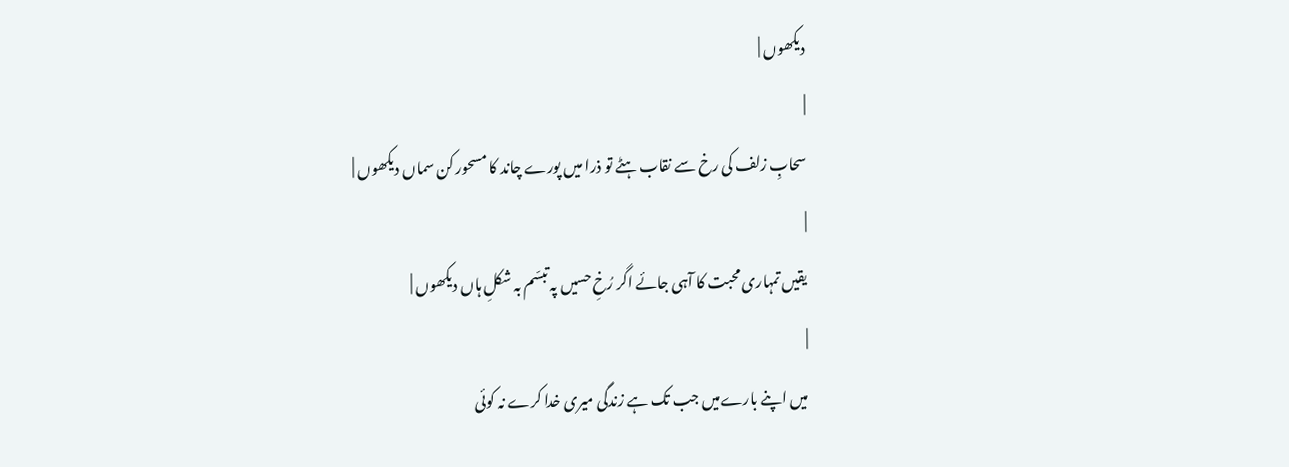دیکھوں |
|
سحابِ زلف کی رخ سے نقاب ہٹے تو ذرا میں پورے چاند کا مسحور کن سماں دیکھوں |
|
یقیں تمہاری محبت کا آہی جائے اگر رُخِ حسیں پہ تبسّم بہ شکلِ ہاں دیکھوں |
|
میں اپنے بارےمیں جب تک ہے زندگی میری خدا کرے نہ کوئی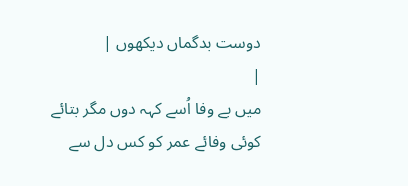دوست بدگماں دیکھوں |
|
میں بے وفا اُسے کہہ دوں مگر بتائے کوئی وفائے عمر کو کس دل سے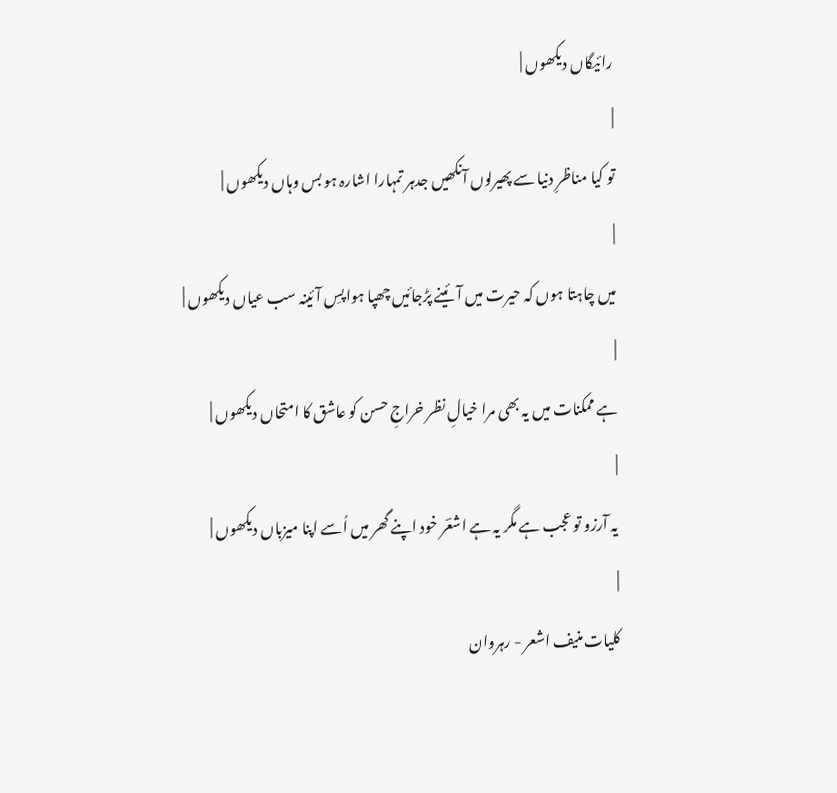رائیگاں دیکھوں |
|
تو کیا مناظرِ دنیا سے پھیرلوں آنکھیں جدہر تمہارا اشارہ ہو بس وہاں دیکھوں |
|
میں چاہتا ہوں کہ حیرت میں آئینے پڑجائیں چھپا ہوا پسِ آئینہ سب عیاں دیکھوں |
|
ہے ممکنات میں یہ بھی مرا خیالِ نظر خراجِ حسن کو عاشق کا امتحاں دیکھوں |
|
یہ آرزو تو عجب ہے مگر یہ ہے اشعؔر خود اپنے گھر میں اُسے اپنا میزباں دیکھوں |
|
کلیات منیف اشعر - رہروان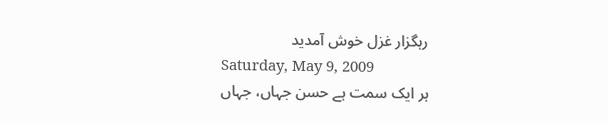رہگزار غزل خوش آمدید
Saturday, May 9, 2009
ہر ایک سمت ہے حسن جہاں، جہاں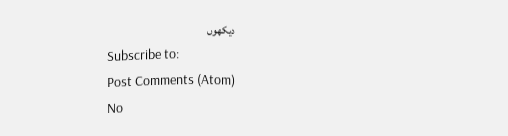دیکھوں
Subscribe to:
Post Comments (Atom)
No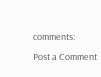comments:
Post a Comment